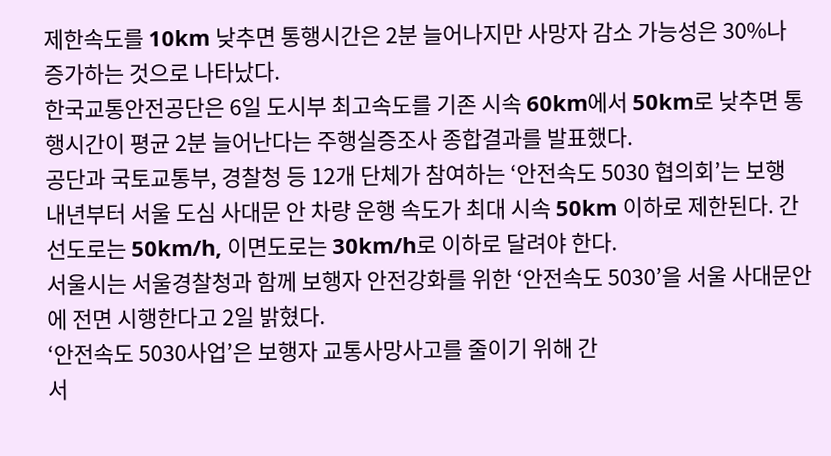제한속도를 10km 낮추면 통행시간은 2분 늘어나지만 사망자 감소 가능성은 30%나 증가하는 것으로 나타났다.
한국교통안전공단은 6일 도시부 최고속도를 기존 시속 60km에서 50km로 낮추면 통행시간이 평균 2분 늘어난다는 주행실증조사 종합결과를 발표했다.
공단과 국토교통부, 경찰청 등 12개 단체가 참여하는 ‘안전속도 5030 협의회’는 보행
내년부터 서울 도심 사대문 안 차량 운행 속도가 최대 시속 50km 이하로 제한된다. 간선도로는 50km/h, 이면도로는 30km/h로 이하로 달려야 한다.
서울시는 서울경찰청과 함께 보행자 안전강화를 위한 ‘안전속도 5030’을 서울 사대문안에 전면 시행한다고 2일 밝혔다.
‘안전속도 5030사업’은 보행자 교통사망사고를 줄이기 위해 간
서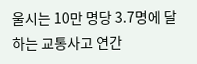울시는 10만 명당 3.7명에 달하는 교통사고 연간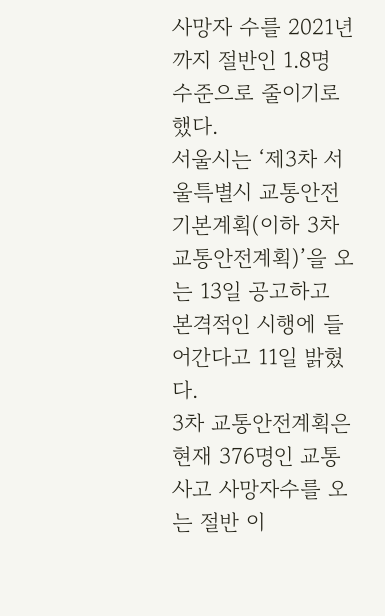사망자 수를 2021년까지 절반인 1.8명 수준으로 줄이기로 했다.
서울시는 ‘제3차 서울특별시 교통안전 기본계획(이하 3차 교통안전계획)’을 오는 13일 공고하고 본격적인 시행에 들어간다고 11일 밝혔다.
3차 교통안전계획은 현재 376명인 교통사고 사망자수를 오는 절반 이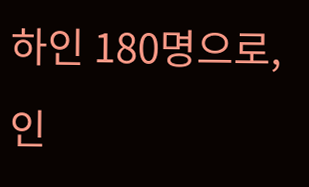하인 180명으로, 인